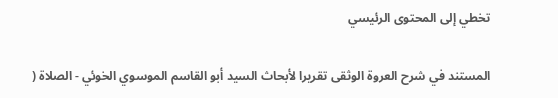تخطي إلى المحتوى الرئيسي

المستند في شرح العروة الوثقى تقريرا لأبحاث السيد أبو القاسم الموسوي الخوئي - الصلاة (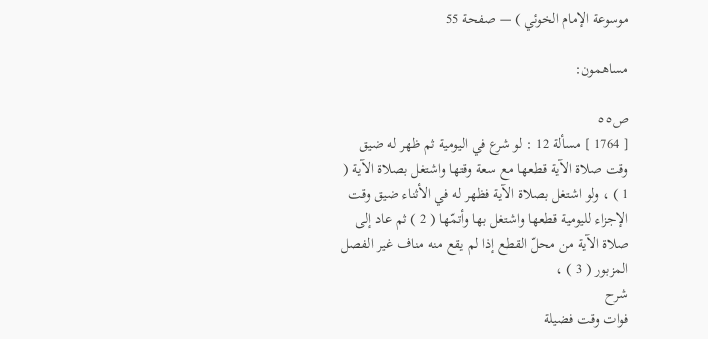موسوعة الإمام الخوئي ) — صفحة 55

مساهمون:

ص٥٥
[ 1764 ] مسألة 12 : لو شرع في اليومية ثم ظهر له ضيق وقت صلاة الآية قطعها مع سعة وقتها واشتغل بصلاة الآية ( 1 ) ، ولو اشتغل بصلاة الآية فظهر له في الأثناء ضيق وقت الإجزاء لليومية قطعها واشتغل بها وأتمّها ( 2 ) ثم عاد إلى صلاة الآية من محلّ القطع إذا لم يقع منه مناف غير الفصل المزبور ( 3 ) ،
شرح
فوات وقت فضيلة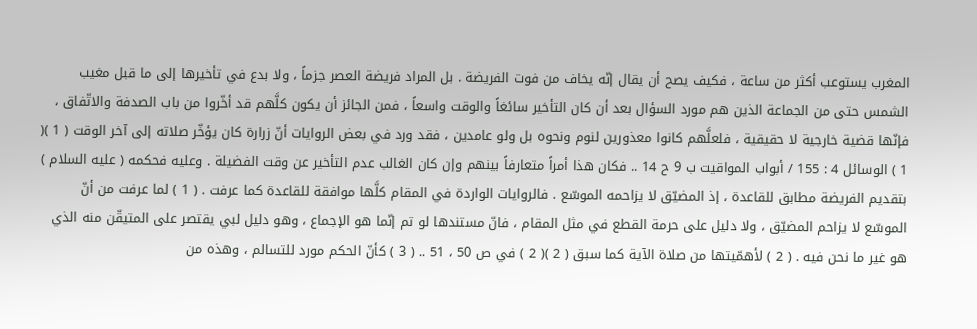المغرب يستوعب أكثر من ساعة ، فكيف يصح أن يقال إنّه يخاف من فوت الفريضة . بل المراد فريضة العصر جزماً ، ولا بدع في تأخيرها إلى ما قبل مغيب الشمس حتى من الجماعة الذين هم مورد السؤال بعد أن كان التأخير سائغاً والوقت واسعاً ، فمن الجائز أن يكون كلَّهم قد أخّروا من باب الصدفة والاتّفاق ، فإنّها قضية خارجية لا حقيقية ، فلعلَّهم كانوا معذورين لنوم ونحوه بل ولو عامدين ، فقد ورد في بعض الروايات أنّ زرارة كان يؤخّر صلاته إلى آخر الوقت ( 1 )( 1 ) الوسائل 4 : 155 / أبواب المواقيت ب 9 ح 14 .. فكان هذا أمراً متعارفاً بينهم وإن كان الغالب عدم التأخير عن وقت الفضيلة . وعليه فحكمه ( عليه السلام ) بتقديم الفريضة مطابق للقاعدة ، إذ المضيّق لا يزاحمه الموسّع . فالروايات الواردة في المقام كلَّها موافقة للقاعدة كما عرفت . ( 1 ) لما عرفت من أنّ الموسّع لا يزاحم المضيّق ، ولا دليل على حرمة القطع في مثل المقام ، فانّ مستندها لو تم إنّما هو الإجماع ، وهو دليل لبي يقتصر على المتيقّن منه الذي هو غير ما نحن فيه . ( 2 ) لأهمّيتها من صلاة الآية كما سبق ( 2 )( 2 ) في ص 50 ، 51 .. ( 3 ) كأنّ الحكم مورد للتسالم ، وهذه من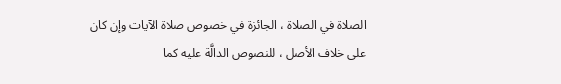الصلاة في الصلاة ، الجائزة في خصوص صلاة الآيات وإن كان على خلاف الأصل ، للنصوص الدالَّة عليه كما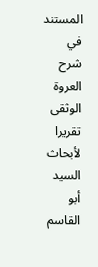المستند في شرح العروة الوثقى تقريرا لأبحاث السيد أبو القاسم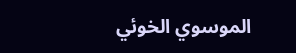الموسوي الخوئي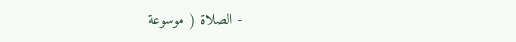- الصلاة ( موسوعة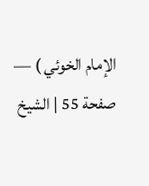الإمام الخوئي ) — صفحة 55 | الشيخ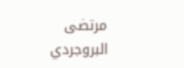مرتضى البروجردي